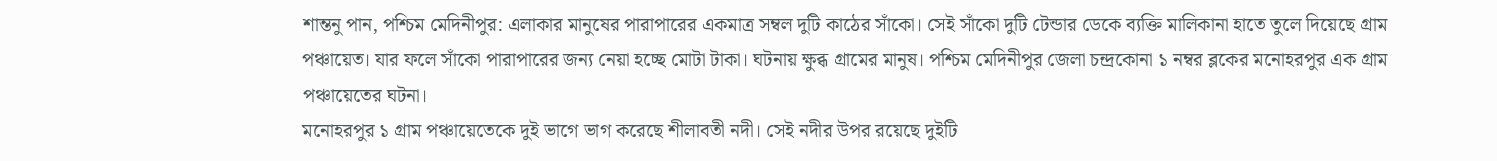শান্তনু পান, পশ্চিম মেদিনীপুর: এলাকার মানুষের পারাপারের একমাত্র সম্বল দুটি কাঠের সাঁকো। সেই সাঁকো দুটি টেন্ডার ডেকে ব্যক্তি মালিকানা হাতে তুলে দিয়েছে গ্রাম পঞ্চায়েত। যার ফলে সাঁকো পারাপারের জন্য নেয়া হচ্ছে মোটা টাকা। ঘটনায় ক্ষুব্ধ গ্রামের মানুষ। পশ্চিম মেদিনীপুর জেলা চন্দ্রকোনা ১ নম্বর ব্লকের মনোহরপুর এক গ্রাম পঞ্চায়েতের ঘটনা।
মনোহরপুর ১ গ্রাম পঞ্চায়েতেকে দুই ভাগে ভাগ করেছে শীলাবতী নদী। সেই নদীর উপর রয়েছে দুইটি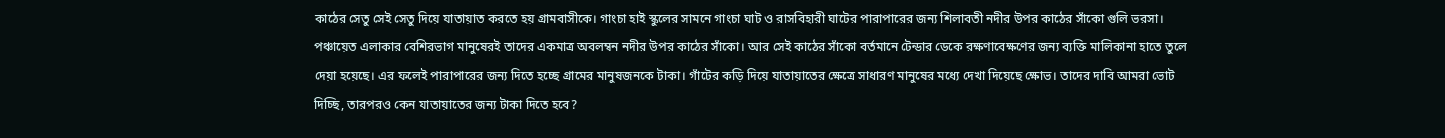কাঠের সেতু সেই সেতু দিয়ে যাতায়াত করতে হয় গ্রামবাসীকে। গাংচা হাই স্কুলের সামনে গাংচা ঘাট ও রাসবিহারী ঘাটের পারাপারের জন্য শিলাবতী নদীর উপর কাঠের সাঁকো গুলি ভরসা। পঞ্চায়েত এলাকার বেশিরভাগ মানুষেরই তাদের একমাত্র অবলম্বন নদীর উপর কাঠের সাঁকো। আর সেই কাঠের সাঁকো বর্তমানে টেন্ডার ডেকে রক্ষণাবেক্ষণের জন্য ব্যক্তি মালিকানা হাতে তুলে দেয়া হয়েছে। এর ফলেই পারাপারের জন্য দিতে হচ্ছে গ্রামের মানুষজনকে টাকা। গাঁটের কড়ি দিয়ে যাতায়াতের ক্ষেত্রে সাধারণ মানুষের মধ্যে দেখা দিয়েছে ক্ষোভ। তাদের দাবি আমরা ভোট দিচ্ছি, তারপরও কেন যাতায়াতের জন্য টাকা দিতে হবে?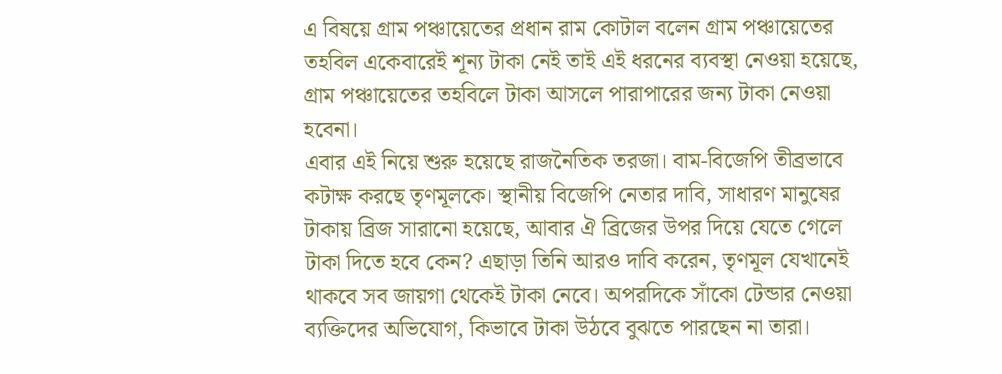এ বিষয়ে গ্রাম পঞ্চায়েতের প্রধান রাম কোটাল বলেন গ্রাম পঞ্চায়েতের তহবিল একেবারেই শূন্য টাকা নেই তাই এই ধরনের ব্যবস্থা নেওয়া হয়েছে, গ্রাম পঞ্চায়েতের তহবিলে টাকা আসলে পারাপারের জন্য টাকা নেওয়া হবেনা।
এবার এই নিয়ে শুরু হয়েছে রাজনৈতিক তরজা। বাম-বিজেপি তীব্রভাবে কটাক্ষ করছে তৃণমূলকে। স্থানীয় বিজেপি নেতার দাবি, সাধারণ মানুষের টাকায় ব্রিজ সারানো হয়েছে, আবার ঐ ব্রিজের উপর দিয়ে যেতে গেলে টাকা দিতে হবে কেন? এছাড়া তিনি আরও দাবি করেন, তৃণমূল যেখানেই থাকবে সব জায়গা থেকেই টাকা নেবে। অপরদিকে সাঁকো টেন্ডার নেওয়া ব্যক্তিদের অভিযোগ, কিভাবে টাকা উঠবে বুঝতে পারছেন না তারা।